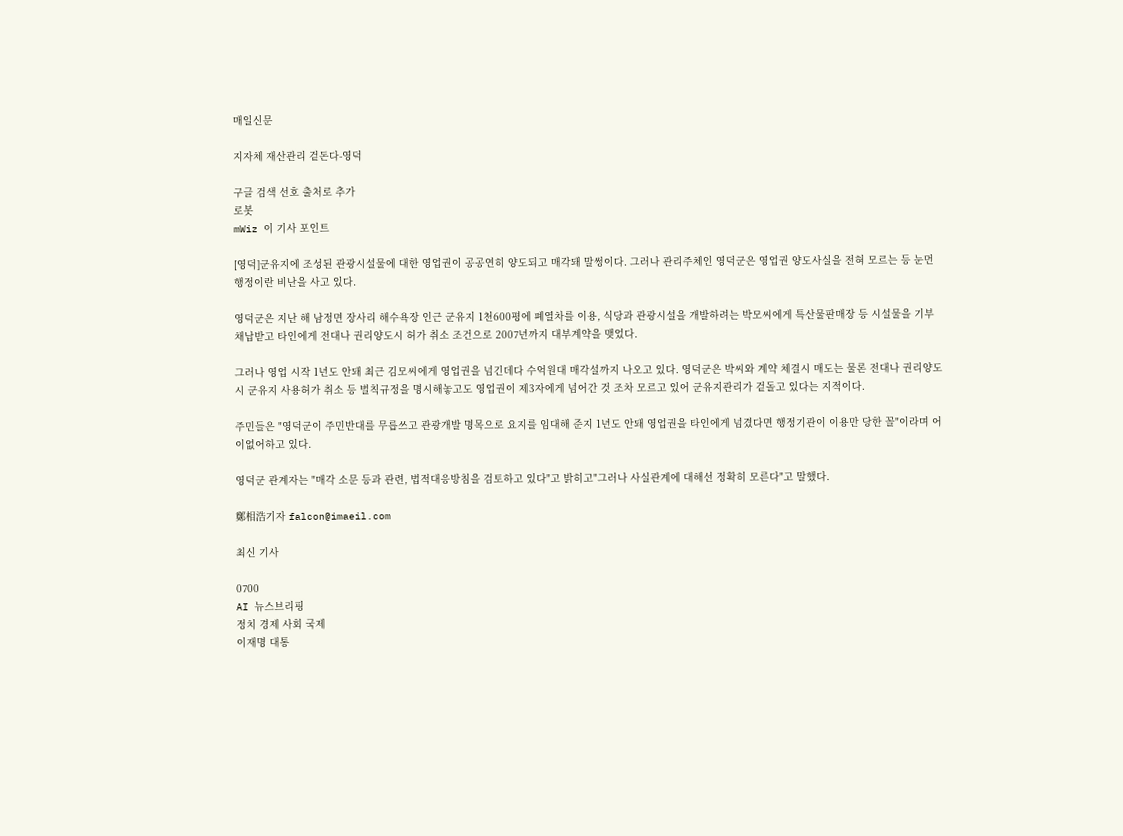매일신문

지자체 재산관리 겉돈다-영덕

구글 검색 선호 출처로 추가
로봇
mWiz 이 기사 포인트

[영덕]군유지에 조성된 관광시설물에 대한 영업권이 공공연히 양도되고 매각돼 말썽이다. 그러나 관리주체인 영덕군은 영업권 양도사실을 전혀 모르는 등 눈먼 행정이란 비난을 사고 있다.

영덕군은 지난 해 남정면 장사리 해수욕장 인근 군유지 1천600평에 폐열차를 이용, 식당과 관광시설을 개발하려는 박모씨에게 특산물판매장 등 시설물을 기부채납받고 타인에게 전대나 권리양도시 허가 취소 조건으로 2007년까지 대부계약을 맺었다.

그러나 영업 시작 1년도 안돼 최근 김모씨에게 영업권을 넘긴데다 수억원대 매각설까지 나오고 있다. 영덕군은 박씨와 계약 체결시 매도는 물론 전대나 권리양도시 군유지 사용허가 취소 등 벌칙규정을 명시해놓고도 영업권이 제3자에게 넘어간 것 조차 모르고 있어 군유지관리가 겉돌고 있다는 지적이다.

주민들은 "영덕군이 주민반대를 무릅쓰고 관광개발 명목으로 요지를 임대해 준지 1년도 안돼 영업권을 타인에게 넘겼다면 행정기관이 이용만 당한 꼴"이라며 어이없어하고 있다.

영덕군 관계자는 "매각 소문 등과 관련, 법적대응방침을 검토하고 있다"고 밝히고"그러나 사실관계에 대해선 정확히 모른다"고 말했다.

鄭相浩기자 falcon@imaeil.com

최신 기사

0700
AI 뉴스브리핑
정치 경제 사회 국제
이재명 대통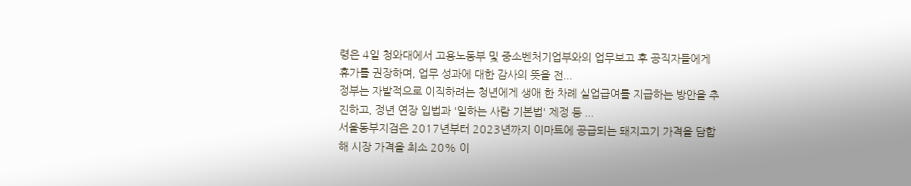령은 4일 청와대에서 고용노동부 및 중소벤처기업부와의 업무보고 후 공직자들에게 휴가를 권장하며, 업무 성과에 대한 감사의 뜻을 전...
정부는 자발적으로 이직하려는 청년에게 생애 한 차례 실업급여를 지급하는 방안을 추진하고, 정년 연장 입법과 '일하는 사람 기본법' 제정 등 ...
서울동부지검은 2017년부터 2023년까지 이마트에 공급되는 돼지고기 가격을 담합해 시장 가격을 최소 20% 이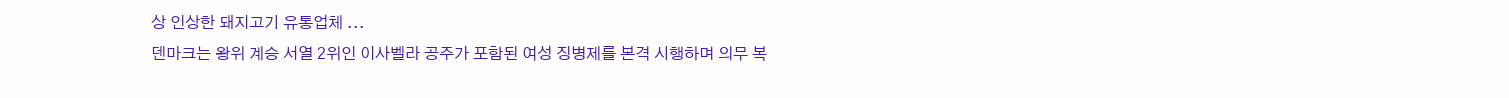상 인상한 돼지고기 유통업체 ...
덴마크는 왕위 계승 서열 2위인 이사벨라 공주가 포함된 여성 징병제를 본격 시행하며 의무 복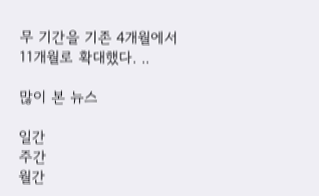무 기간을 기존 4개월에서 11개월로 확대했다. ..

많이 본 뉴스

일간
주간
월간